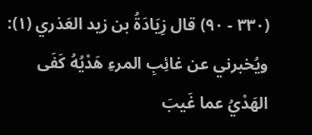(٣٣٠ - ٩٠) قال زِيَادَةُ بن زيد العَذري (١):
ويُخبرني عن غائِبِ المرءِ هَدْيُهُ كَفَى الهَدْيُ عما غَيبَ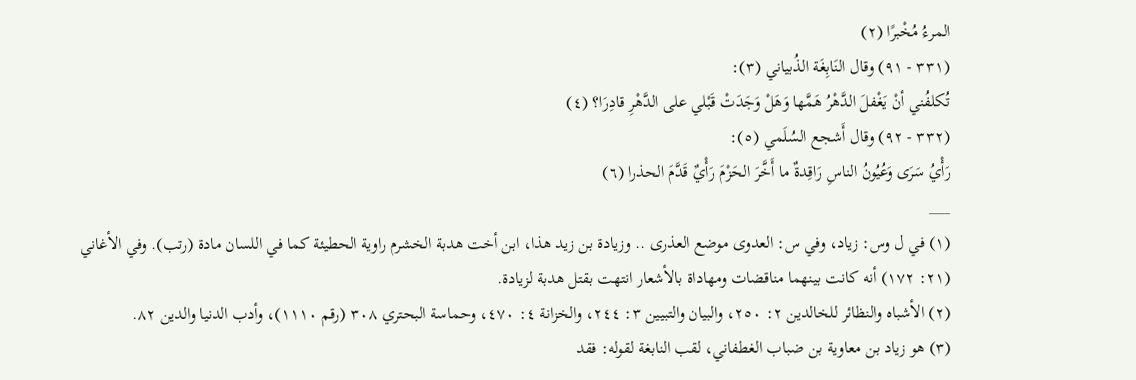المرءُ مُخْبرًا (٢)
(٣٣١ - ٩١) وقال النَابِغَة الذُبياني (٣):
تُكلفُني أنْ يَغْفلَ الدَّهْرُ هَمَّها وَهَلْ وَجَدَتْ قَبْلي على الدَّهْرِ قادِرَا؟ (٤)
(٣٣٢ - ٩٢) وقال أَشجع السُلَمي (٥):
رَأْيُ سَرَى وَعُيُونُ الناسِ رَاقِدةٌ ما أَخَّرَ الحَزْمَ رَأْيٌ قَدَّمَ الحذرا (٦)
___
(١) في ل وس: زياد، وفي س: العدوى موضع العذرى .. وزيادة بن زيد هذا، ابن أخت هدبة الخشرم راوية الحطيئة كما في اللسان مادة (رتب). وفي الأغاني (٢١: ١٧٢) أنه كانت بينهما مناقضات ومهاداة بالأشعار انتهت بقتل هدبة لزيادة.
(٢) الأشباه والنظائر للخالدين ٢: ٢٥٠، والبيان والتبيين ٣: ٢٤٤، والخزانة ٤: ٤٧٠، وحماسة البحتري ٣٠٨ (رقم ١١١٠)، وأدب الدنيا والدين ٨٢.
(٣) هو زياد بن معاوية بن ضباب الغطفاني، لقب النابغة لقوله: فقد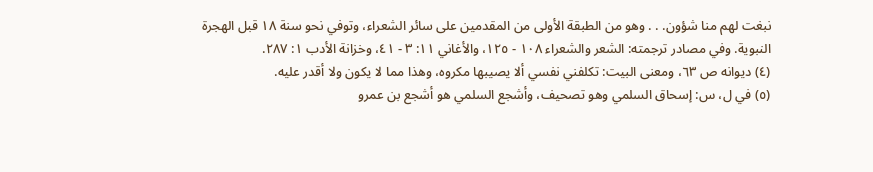نبغت لهم منا شؤون. . . وهو من الطبقة الأولى من المقدمين على سائر الشعراء، وتوفي نحو سنة ١٨ قبل الهجرة النبوية. وفي مصادر ترجمته: الشعر والشعراء ١٠٨ - ١٢٥، والأغاني ١١: ٣ - ٤١، وخزانة الأدب ١: ٢٨٧.
(٤) ديوانه ص ٦٣، ومعنى البيت: تكلفني نفسي ألا يصيبها مكروه، وهذا مما لا يكون ولا أقدر عليه.
(٥) في ل، س: إسحاق السلمي وهو تصحيف، وأشجع السلمي هو أشجع بن عمرو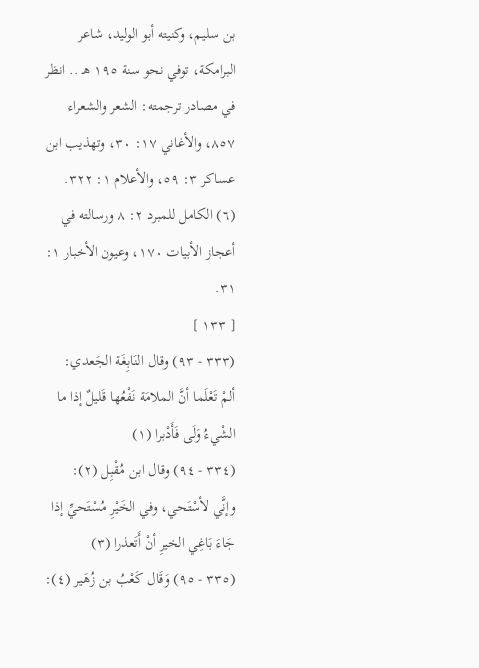بن سليم، وكنيته أبو الوليد، شاعر البرامكة، توفي نحو سنة ١٩٥ هـ .. انظر في مصادر ترجمته: الشعر والشعراء ٨٥٧، والأغاني ١٧: ٣٠، وتهذيب ابن عساكر ٣: ٥٩، والأعلام ١: ٣٢٢.
(٦) الكامل للمبرد ٢: ٨ ورسالته في أعجاز الأبيات ١٧٠، وعيون الأخبار ١: ٣١.
[ ١٣٣ ]
(٣٣٣ - ٩٣) وقال النَابِغَة الجَعدي:
ألمْ تَعْلَما أنَّ الملامَة نَفْعُها قَليلٌ إذا ما الشْيءُ وَلَى فَأَدْبرا (١)
(٣٣٤ - ٩٤) وقال ابن مُقْبِل (٢):
وإنَّي لأسْتَحي، وفي الخَيْرِ مُسْتَحيِّ إذا جَاءَ بَاغِي الخيرِ أنْ أَتَعذرا (٣)
(٣٣٥ - ٩٥) وَقَال كَعْبُ بن زُهَير (٤):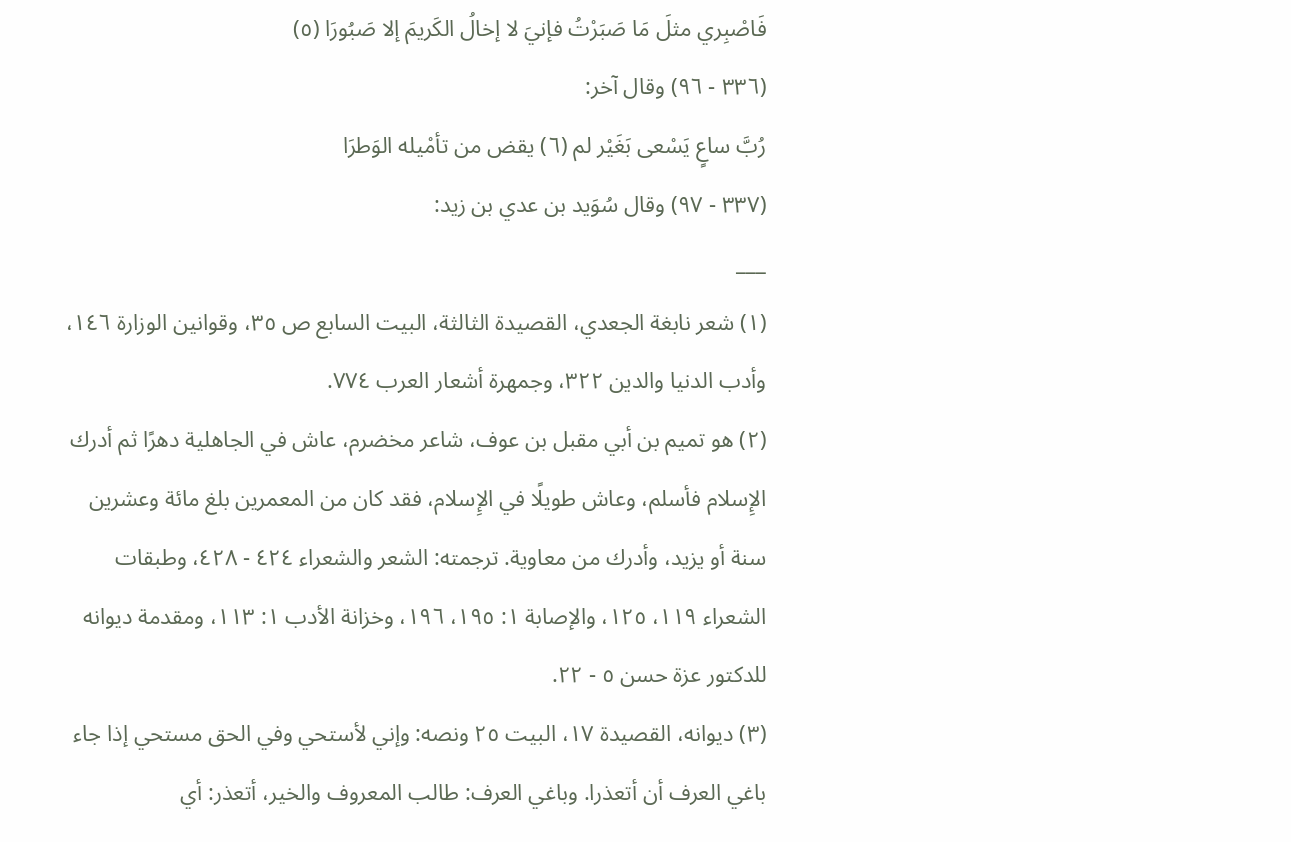فَاصْبِري مثلَ مَا صَبَرْتُ فإنيَ لا إخالُ الكَريمَ إلا صَبُورَا (٥)
(٣٣٦ - ٩٦) وقال آخر:
رُبَّ ساعٍ يَسْعى بَغَيْر لم (٦) يقض من تأمْيله الوَطرَا
(٣٣٧ - ٩٧) وقال سُوَيد بن عدي بن زيد:
___
(١) شعر نابغة الجعدي، القصيدة الثالثة، البيت السابع ص ٣٥، وقوانين الوزارة ١٤٦، وأدب الدنيا والدين ٣٢٢، وجمهرة أشعار العرب ٧٧٤.
(٢) هو تميم بن أبي مقبل بن عوف، شاعر مخضرم، عاش في الجاهلية دهرًا ثم أدرك الإِسلام فأسلم، وعاش طويلًا في الإِسلام، فقد كان من المعمرين بلغ مائة وعشرين سنة أو يزيد، وأدرك من معاوية. ترجمته: الشعر والشعراء ٤٢٤ - ٤٢٨، وطبقات الشعراء ١١٩، ١٢٥، والإصابة ١: ١٩٥، ١٩٦، وخزانة الأدب ١: ١١٣، ومقدمة ديوانه للدكتور عزة حسن ٥ - ٢٢.
(٣) ديوانه، القصيدة ١٧، البيت ٢٥ ونصه: وإني لأستحي وفي الحق مستحي إذا جاء باغي العرف أن أتعذرا. وباغي العرف: طالب المعروف والخير، أتعذر: أي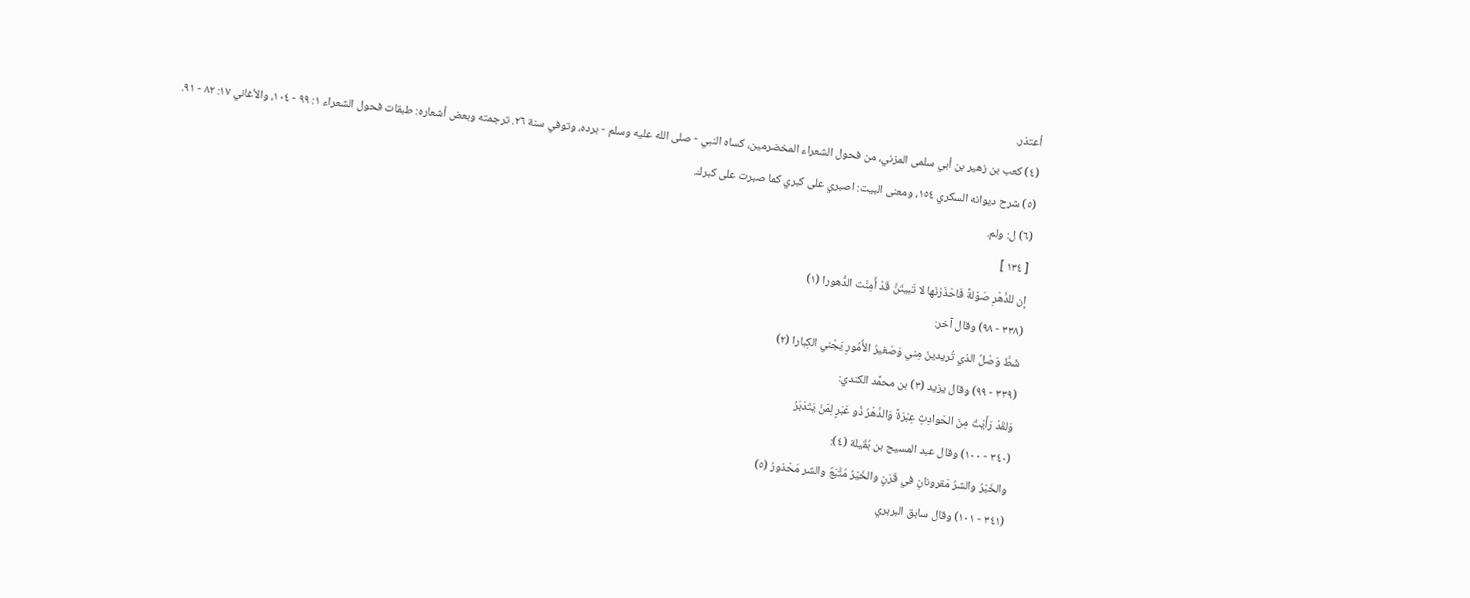أعتذر.
(٤) كعب بن زهير بن أبي سلمى المزني، من فحول الشعراء المخضرمين، كساه النبي - صلى الله عليه وسلم - برده، وتوفي سنة ٢٦. ترجمته وبعض أشعاره: طبقات فحول الشعراء ١: ٩٩ - ١٠٤، والأغاني ١٧: ٨٢ - ٩١.
(٥) شرح ديوانه السكري ١٥٤، ومعنى البيت: اصبري على كبري كما صبرت على كبرك.
(٦) ل: ولم.
[ ١٣٤ ]
إن للدَّهْرِ صَوْلةً فَاحْذَرْنَها لا تَبيتَنَّ قَدْ أَمِنْت الدُّهورا (١)
(٣٣٨ - ٩٨) وقال آخر:
شَطَّ وَصْلُ الذي تُريدينَ مِني وَصَغيرُ الأُمُورِ يَجْني الكِبارا (٢)
(٣٣٩ - ٩٩) وقال يزيد (٣) بن محمَّد الكندي:
وَلقَدْ رَأَيْتُ مِنَ الحَوادِثِ عِبْرَةً وَالدَّهْرُ ذُو عَبَرٍ لِمَنْ يَتَدَبَرُ
(٣٤٠ - ١٠٠) وقال عبد المسيح بن بُقَيلة (٤):
والخَيْرُ والشرُ مَقرونانِ في قَرَنٍ والخَيْرُ مُتَّبَعٌ والشر مَحْذورُ (٥)
(٣٤١ - ١٠١) وقال سابق البربري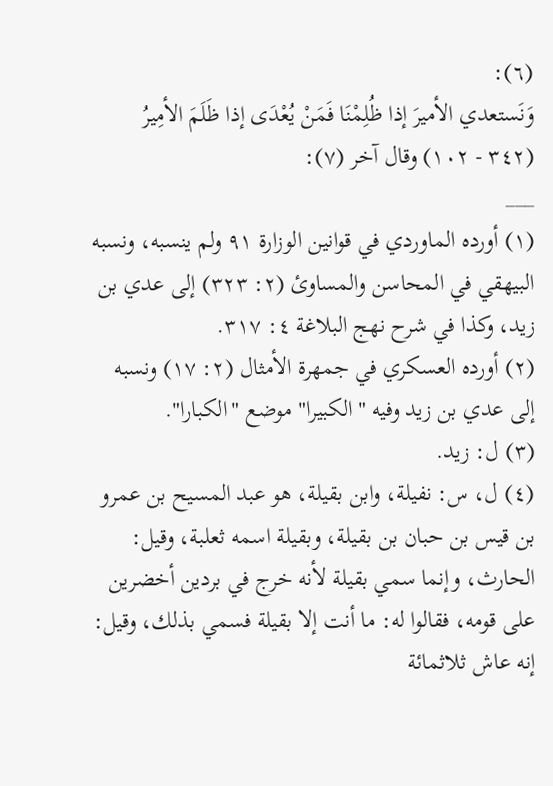(٦):
وَنَستعدي الأميرَ إذا ظُلِمْنَا فَمَنْ يُعْدَى إذا ظَلَمَ الأمِيرُ
(٣٤٢ - ١٠٢) وقال آخر (٧):
___
(١) أورده الماوردي في قوانين الوزارة ٩١ ولم ينسبه، ونسبه البيهقي في المحاسن والمساوئ (٢: ٣٢٣) إلى عدي بن زيد، وكذا في شرح نهج البلاغة ٤: ٣١٧.
(٢) أورده العسكري في جمهرة الأمثال (٢: ١٧) ونسبه إلى عدي بن زيد وفيه "الكبيرا" موضع "الكبارا".
(٣) ل: زيد.
(٤) ل، س: نفيلة، وابن بقيلة، هو عبد المسيح بن عمرو بن قيس بن حبان بن بقيلة، وبقيلة اسمه ثعلبة، وقيل: الحارث، وإنما سمي بقيلة لأنه خرج في بردين أخضرين على قومه، فقالوا له: ما أنت إلا بقيلة فسمي بذلك، وقيل: إنه عاش ثلاثمائة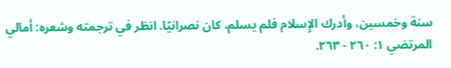سنة وخمسين، وأدرك الإِسلام فلم يسلم، كان نصرانيًا. انظر في ترجمته وشعره: أمالي المرتضي ١: ٢٦٠ - ٢٦٣.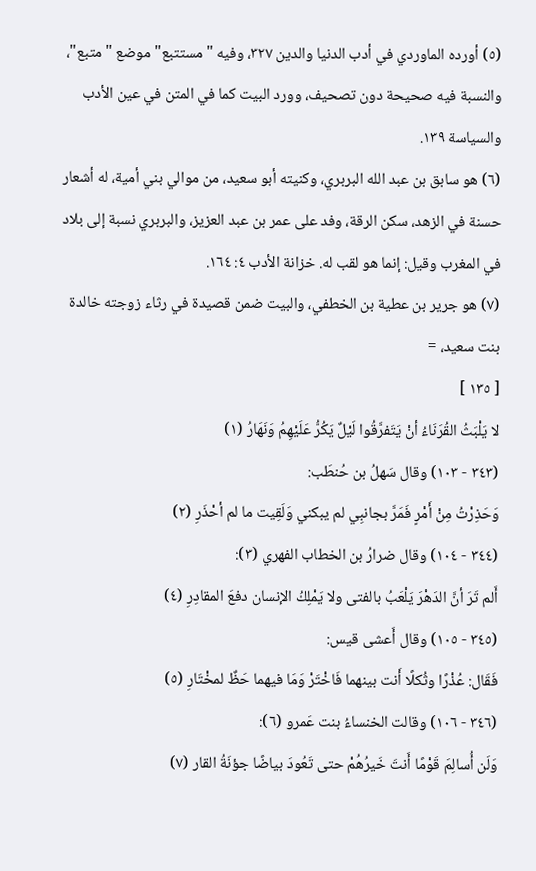(٥) أورده الماوردي في أدب الدنيا والدين ٣٢٧، وفيه "مستتبع" موضع "متبع"، والنسبة فيه صحيحة دون تصحيف، وورد البيت كما في المتن في عين الأدب والسياسة ١٣٩.
(٦) هو سابق بن عبد الله البربري، وكنيته أبو سعيد، من موالي بني أمية، له أشعار حسنة في الزهد، سكن الرقة، وفد على عمر بن عبد العزيز، والبربري نسبة إلى بلاد في المغرب وقيل: إنما هو لقب له. خزانة الأدب ٤: ١٦٤.
(٧) هو جرير بن عطية بن الخطفي، والبيت ضمن قصيدة في رثاء زوجته خالدة بنت سعيد، =
[ ١٣٥ ]
لا يَلْبَثُ القُرَنَاءُ أنْ يَتَفرَّقُوا لَيْلٌ يَكُرُّ عَلَيْهِمُ وَنَهَارُ (١)
(٣٤٣ - ١٠٣) وقال سَهلُ بن حُنطَب:
وَحَذِرْتُ مِنْ أَمْرٍ فَمَرَّ بجانبِي لم يبكني وَلَقِيت ما لم أحْذَرِ (٢)
(٣٤٤ - ١٠٤) وقال ضرارُ بن الخطاب الفهري (٣):
أَلم تَرَ أنَّ الدَهْرَ يَلْعَبُ بالفتى ولا يَمْلِكُ الإنسان دفعَ المقادِرِ (٤)
(٣٤٥ - ١٠٥) وقال أَعشى قيس:
فَقَال: عُذْرًا وثُكلًا أَنت بينهما فَاخْتَرْ وَمَا فيهما حَظٌ لمخْتَارِ (٥)
(٣٤٦ - ١٠٦) وقالت الخنساءُ بنت عَمرو (٦):
وَلَن أُسالِمَ قَوْمًا أَنتَ خَيرُهُمْ حتى تَعُودَ بياضًا جؤنَةُ القار (٧)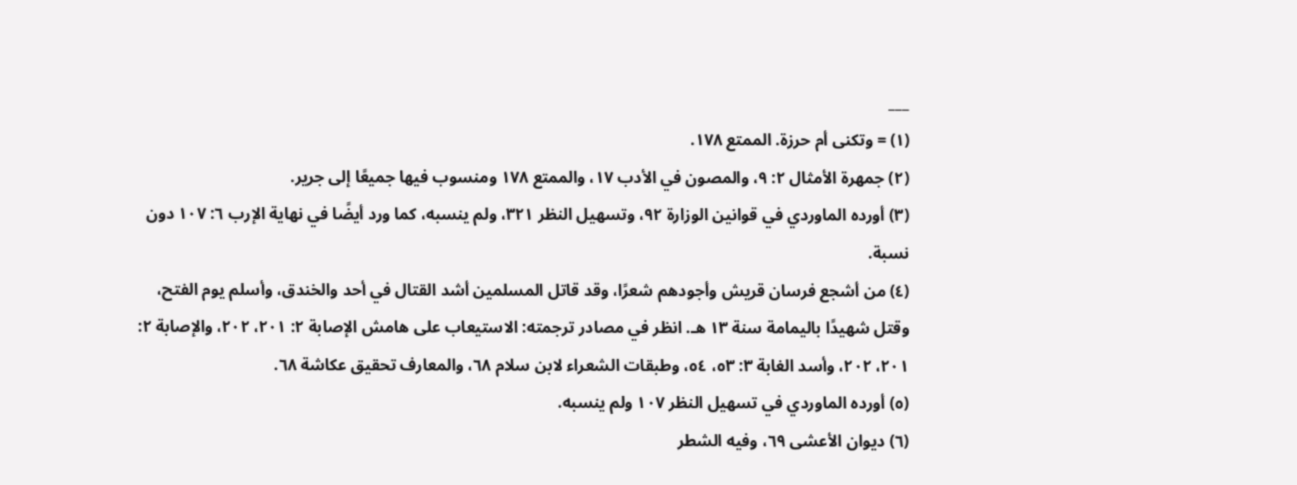___
(١) = وتكنى أم حرزة. الممتع ١٧٨.
(٢) جمهرة الأمثال ٢: ٩، والمصون في الأدب ١٧، والممتع ١٧٨ ومنسوب فيها جميعًا إلى جرير.
(٣) أورده الماوردي في قوانين الوزارة ٩٢، وتسهيل النظر ٣٢١، ولم ينسبه، كما ورد أيضًا في نهاية الإرب ٦: ١٠٧ دون نسبة.
(٤) من أشجع فرسان قريش وأجودهم شعرًا، وقد قاتل المسلمين أشد القتال في أحد والخندق، وأسلم يوم الفتح، وقتل شهيدًا باليمامة سنة ١٣ هـ. انظر في مصادر ترجمته: الاستيعاب على هامش الإصابة ٢: ٢٠١، ٢٠٢، والإصابة ٢: ٢٠١، ٢٠٢، وأسد الغابة ٣: ٥٣، ٥٤، وطبقات الشعراء لابن سلام ٦٨، والمعارف تحقيق عكاشة ٦٨.
(٥) أورده الماوردي في تسهيل النظر ١٠٧ ولم ينسبه.
(٦) ديوان الأعشى ٦٩، وفيه الشطر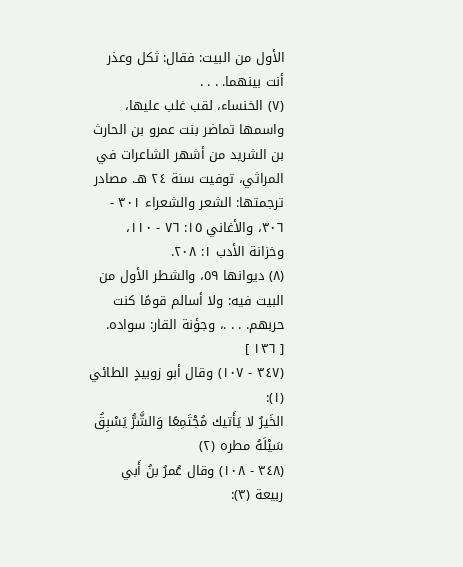الأول من البيت: فقال: ثكل وعذر أنت بينهما. . . .
(٧) الخنساء، لقب غلب عليها، واسمها تماضر بنت عمرو بن الحارث بن الشريد من أشهر الشاعرات في المراثي، توفيت سنة ٢٤ هـ. مصادر ترجمتها: الشعر والشعراء ٣٠١ - ٣٠٦، والأغاني ١٥: ٧٦ - ١١٠، وخزانة الأدب ١: ٢٠٨.
(٨) ديوانها ٥٩، والشطر الأول من البيت فيه: ولا أسالم قومًا كنت حربهم. . . .، وجؤنة القار: سواده.
[ ١٣٦ ]
(٣٤٧ - ١٠٧) وقال أبو زوبيدٍ الطائي (١):
الخَيرُ لا يَأَتيك مُجْتَمِعًا وَالشَّرُّ يَسْبِقُ سَيْلَهُ مطره (٢)
(٣٤٨ - ١٠٨) وقال عُمرُ بنُ أَبي ربيعة (٣):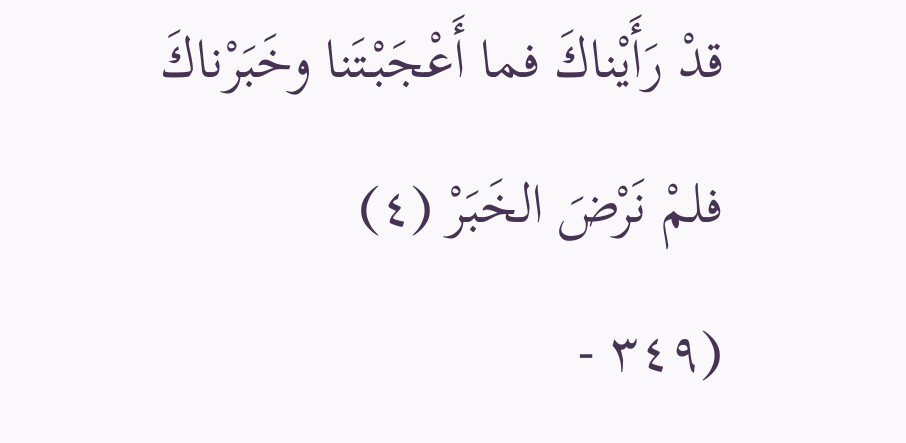قدْ رَأَيْناكَ فما أَعْجَبْتَنا وخَبَرْناكَ فلمْ نَرْضَ الخَبَرْ (٤)
(٣٤٩ -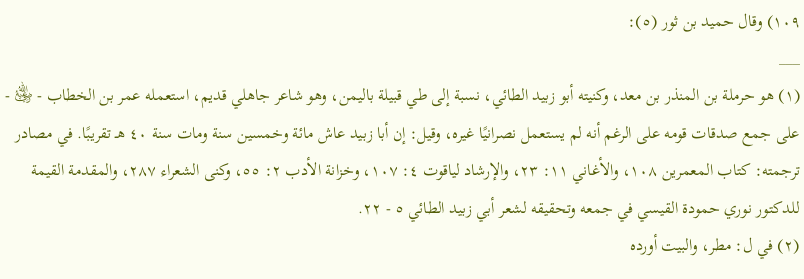١٠٩) وقال حميد بن ثور (٥):
___
(١) هو حرملة بن المنذر بن معد، وكنيته أبو زبيد الطائي، نسبة إلى طي قبيلة باليمن، وهو شاعر جاهلي قديم، استعمله عمر بن الخطاب - ﵁ - على جمع صدقات قومه على الرغم أنه لم يستعمل نصرانيًا غيره، وقيل: إن أبا زبيد عاش مائة وخمسين سنة ومات سنة ٤٠ هـ تقريبًا. في مصادر ترجمته: كتاب المعمرين ١٠٨، والأغاني ١١: ٢٣، والإرشاد لياقوت ٤: ١٠٧، وخزانة الأدب ٢: ٥٥، وكنى الشعراء ٢٨٧، والمقدمة القيمة للدكتور نوري حمودة القيسي في جمعه وتحقيقه لشعر أبي زبيد الطائي ٥ - ٢٢.
(٢) في ل: مطر، والبيت أورده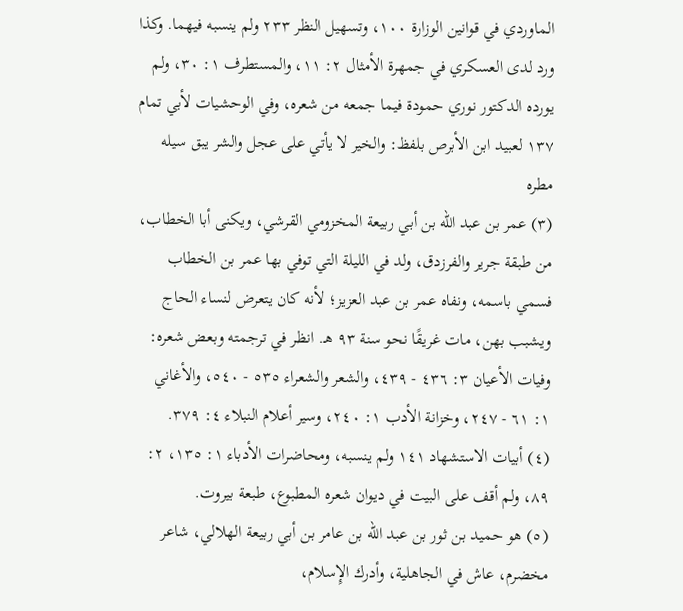الماوردي في قوانين الوزارة ١٠٠، وتسهيل النظر ٢٣٣ ولم ينسبه فيهما. وكذا ورد لدى العسكري في جمهرة الأمثال ٢: ١١، والمستطرف ١: ٣٠، ولم يورده الدكتور نوري حمودة فيما جمعه من شعره، وفي الوحشيات لأبي تمام ١٣٧ لعبيد ابن الأبرص بلفظ: والخير لا يأتي على عجل والشر يبق سيله مطره
(٣) عمر بن عبد الله بن أبي ربيعة المخزومي القرشي، ويكنى أبا الخطاب، من طبقة جرير والفرزدق، ولد في الليلة التي توفي بها عمر بن الخطاب فسمي باسمه، ونفاه عمر بن عبد العزيز؛ لأنه كان يتعرض لنساء الحاج ويشبب بهن، مات غريقًا نحو سنة ٩٣ هـ. انظر في ترجمته وبعض شعره: وفيات الأعيان ٣: ٤٣٦ - ٤٣٩، والشعر والشعراء ٥٣٥ - ٥٤٠، والأغاني ١: ٦١ - ٢٤٧، وخزانة الأدب ١: ٢٤٠، وسير أعلام النبلاء ٤: ٣٧٩.
(٤) أبيات الاستشهاد ١٤١ ولم ينسبه، ومحاضرات الأدباء ١: ١٣٥، ٢: ٨٩، ولم أقف على البيت في ديوان شعره المطبوع، طبعة بيروت.
(٥) هو حميد بن ثور بن عبد الله بن عامر بن أبي ربيعة الهلالي، شاعر مخضرم، عاش في الجاهلية، وأدرك الإِسلام،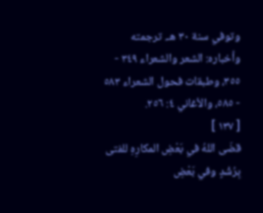وتوفي سنة ٣٠ هـ. ترجمته وأخباره: الشعر والشعراء ٣٤٩ - ٣٥٥، وطبقات فحول الشعراء ٥٨٣ - ٥٨٥، والأغاني ٤: ٢٥٦.
[ ١٣٧ ]
قضَى اللهُ في بَعْضِ المكارِهِ للفتى بِرُشْدٍ وفي بَعْضِ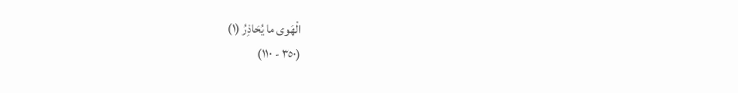الْهَوى ما يُحَاذِرُ (١)
(٣٥٠ - ١١٠)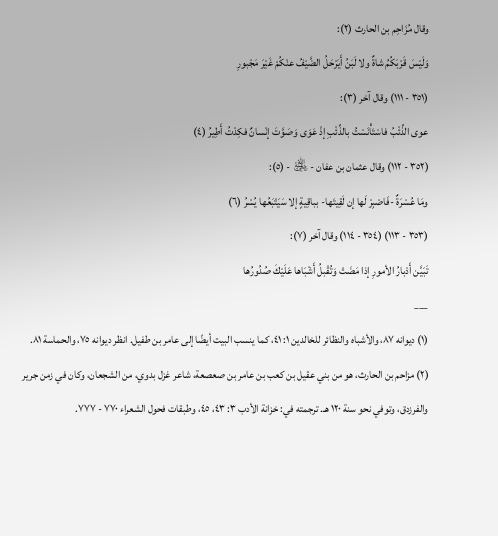وقال مُزَاحِم بن الحارث (٢):
وَلَيْسَ قَرْبَكُمُ شاةٌ ولا لَبَنُ أَيَرْحَلُ الضَّيْفُ عنْكُمْ غَيْرَ مَجْبورِ
(٣٥١ - ١١١) وقال آخر (٣):
عوى الذِّئْبُ فاسْتَأْنَسْتُ بالذِّئْبِ إذْ عَوَى وَصَوَّتَ إنْسانٌ فكِدْتُ أَطِيرُ (٤)
(٣٥٢ - ١١٢) وقال عثمان بن عفان - ﵁ - (٥):
ومَا عُسْرَةٌ -فَاصْبِرْ لَها إن لَقِيتَها- بباقِيةٍ إلا سَيَتْبَعُها يُسْرُ (٦)
(٣٥٣ - ١١٣) (٣٥٤ - ١١٤) وقال آخر (٧):
تَبَيَّن أَدْبارُ الأمورِ إذا مَضَتْ وَتُقْبلُ أَشْبَاها عَلَيْكَ صُدُورُها
___
(١) ديوانه ٨٧، والأشباه والنظائر للخالدين ١: ٤١، كما ينسب البيت أيضًا إلى عامر بن طفيل. انظر ديوانه ٧٥، والحماسة ٨١.
(٢) مزاحم بن الحارث، هو من بني عقيل بن كعب بن عامر بن صعصعة، شاعر غزل بدوي، من الشجعان، وكان في زمن جرير والفرزدق، وتوفي نحو سنة ١٢٠ هـ. ترجمته في: خزانة الأدب ٣: ٤٣، ٤٥، وطبقات فحول الشعراء ٧٧٠ - ٧٧٧.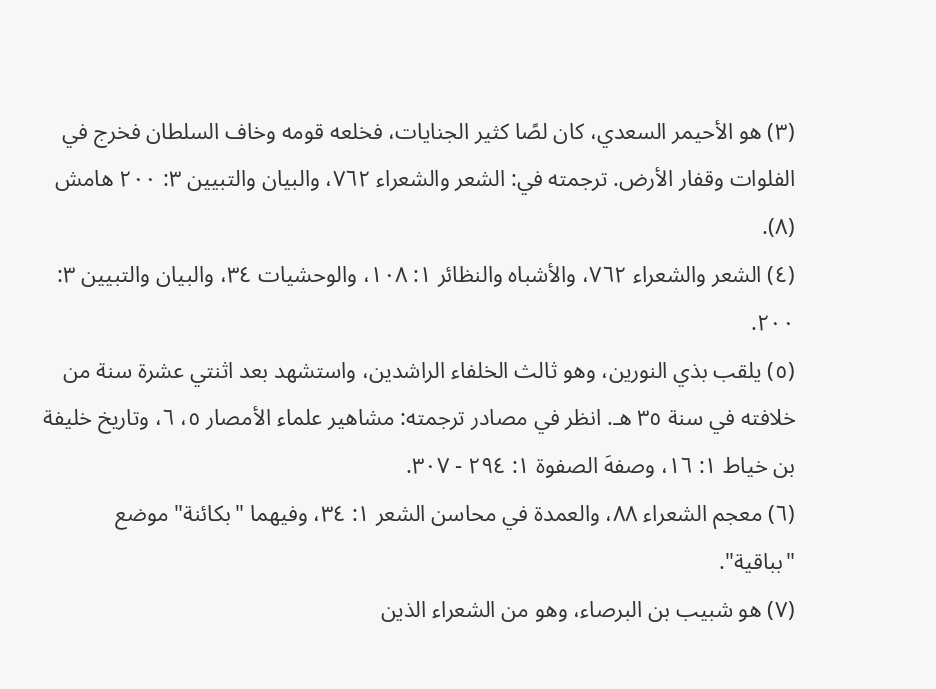(٣) هو الأحيمر السعدي، كان لصًا كثير الجنايات، فخلعه قومه وخاف السلطان فخرج في الفلوات وقفار الأرض. ترجمته في: الشعر والشعراء ٧٦٢، والبيان والتبيين ٣: ٢٠٠ هامش (٨).
(٤) الشعر والشعراء ٧٦٢، والأشباه والنظائر ١: ١٠٨، والوحشيات ٣٤، والبيان والتبيين ٣: ٢٠٠.
(٥) يلقب بذي النورين، وهو ثالث الخلفاء الراشدين، واستشهد بعد اثنتي عشرة سنة من خلافته في سنة ٣٥ هـ. انظر في مصادر ترجمته: مشاهير علماء الأمصار ٥، ٦، وتاريخ خليفة بن خياط ١: ١٦، وصفهَ الصفوة ١: ٢٩٤ - ٣٠٧.
(٦) معجم الشعراء ٨٨، والعمدة في محاسن الشعر ١: ٣٤، وفيهما "بكائنة" موضع "بباقية".
(٧) هو شبيب بن البرصاء، وهو من الشعراء الذين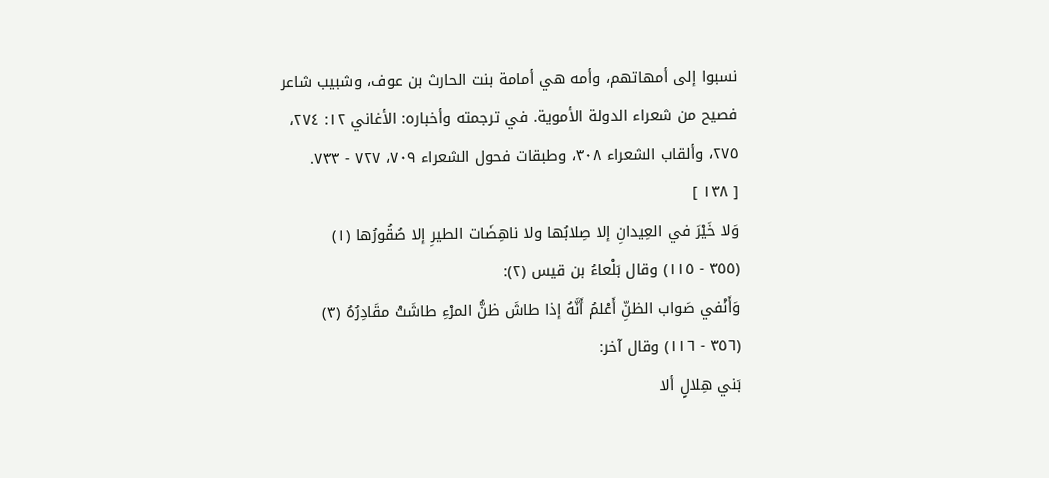نسبوا إلى أمهاتهم، وأمه هي أمامة بنت الحارث بن عوف، وشبيب شاعر فصيح من شعراء الدولة الأموية. في ترجمته وأخباره: الأغاني ١٢: ٢٧٤، ٢٧٥، وألقاب الشعراء ٣٠٨، وطبقات فحول الشعراء ٧٠٩، ٧٢٧ - ٧٣٣.
[ ١٣٨ ]
وَلا خَيْرَ في العِيدانِ إلا صِلابُها ولا ناهِضَات الطيرِ إلا صُقُورُها (١)
(٣٥٥ - ١١٥) وقال بَلْعاءُ بن قيس (٢):
وَأَنْفي صَواب الظنِّ أَعْلمُ أَنَّهُ إذا طاشَ ظنُّ المرْءِ طاشَتْ مقَادِرُهُ (٣)
(٣٥٦ - ١١٦) وقال آخر:
بَني هِلالٍ ألا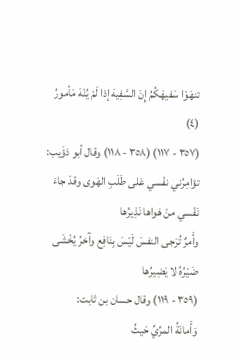تنهَوْا سَفيهَكُمُ إِنَ السَّفِيهَ إذا لَمْ يُنْهَ مَأمورُ (٤)
(٣٥٧ - ١١٧) (٣٥٨ - ١١٨) وقال أبو ذؤَيب:
تؤامِرُني نفْسي عَلى طَلَبِ الهَوى وقدْ جاءَ نَفْسي منْ هَواها نَذِيرُها
وأَمرٌ تُرَجى النفسَ لَيْسَ بِنَافِع وآخرُ يُخْشَى ضَيْرُهُ لا يَضِيرُها
(٣٥٩ - ١١٩) وقال حسان بن ثابت:
وَأَمانَةُ المرِّيِّ حَيثُ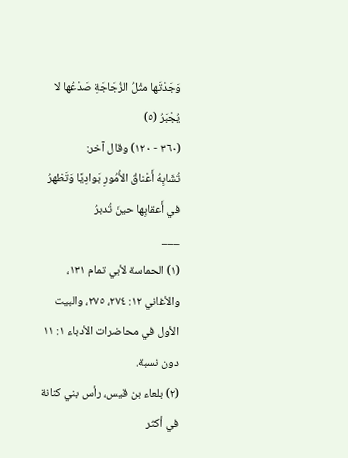وَجَدْتَها مثْلُ الزُجَاجَةِ صَدْعُها لا يُجْبَرُ (٥)
(٣٦٠ - ١٢٠) وقال آخر:
تُشَابِهُ أَعْناقُ الأُمُورِ بَوادِيًا وَتَظهرُ في أَعقابِها حينَ تُدبرُ
___
(١) الحماسة لأبي تمام ١٣١، والأغاني ١٢: ٢٧٤، ٢٧٥، والبيت الأول في محاضرات الأدباء ١: ١١ دون نسبة.
(٢) بلعاء بن قيس، رأس بني كنانة في أكثر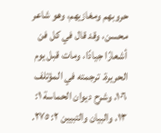حروبهم ومغازيهم، وهو شاعر محسن، وقد قال في كل فن أشعارًا جيادًا، ومات قبل يوم الحريرة. ترجمته في المؤتلف ١٠٦، وشرح ديوان الحماسة ١: ١٣، والبيان والتبيين ٢: ٢٧٥.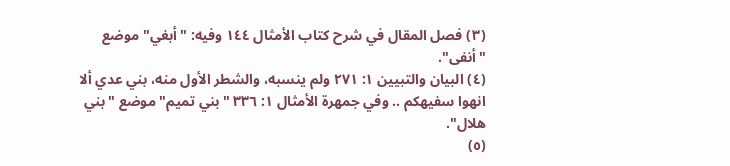(٣) فصل المقال في شرح كتاب الأمثال ١٤٤ وفيه: "أبغي" موضع "أنفى".
(٤) البيان والتبيين ١: ٢٧١ ولم ينسبه، والشطر الأول منه، بني عدي ألا انهوا سفيهكم .. وفي جمهرة الأمثال ١: ٣٣٦ "بني تميم" موضع "بني هلال".
(٥)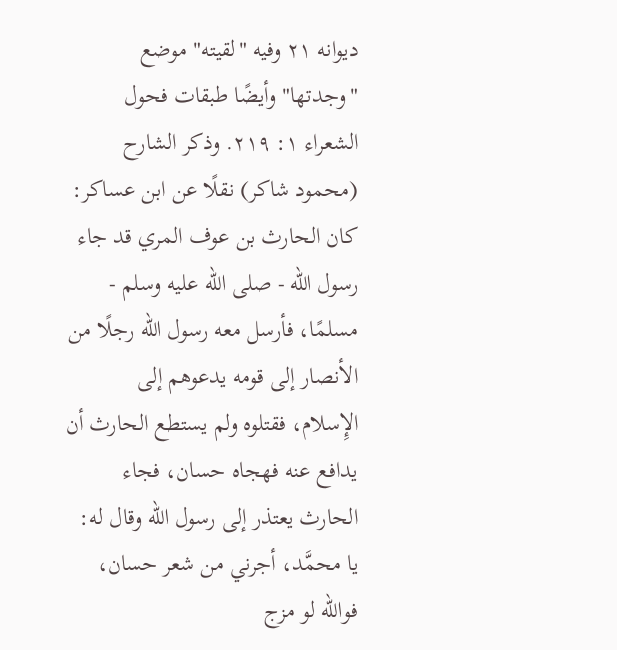ديوانه ٢١ وفيه "لقيته" موضع "وجدتها" وأيضًا طبقات فحول الشعراء ١: ٢١٩. وذكر الشارح (محمود شاكر) نقلًا عن ابن عساكر: كان الحارث بن عوف المري قد جاء رسول الله - صلى الله عليه وسلم - مسلمًا، فأرسل معه رسول الله رجلًا من الأنصار إلى قومه يدعوهم إلى الإِسلام، فقتلوه ولم يستطع الحارث أن يدافع عنه فهجاه حسان، فجاء الحارث يعتذر إلى رسول الله وقال له: يا محمَّد، أجرني من شعر حسان، فوالله لو مزج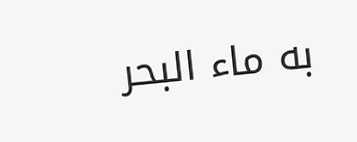به ماء البحر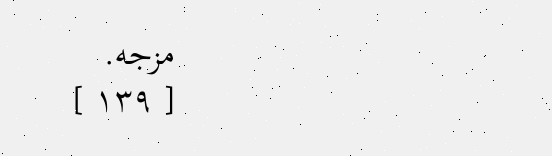مزجه.
[ ١٣٩ ]